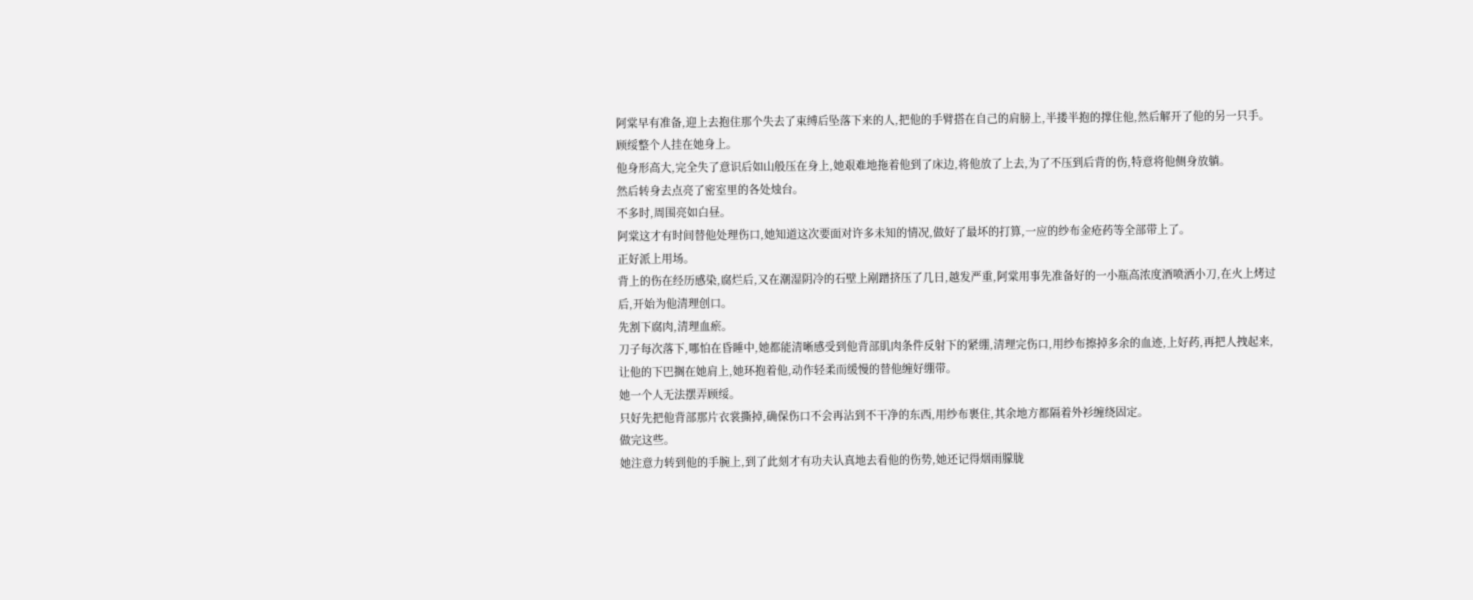阿棠早有准备,迎上去抱住那个失去了束缚后坠落下来的人,把他的手臂搭在自己的肩膀上,半搂半抱的撑住他,然后解开了他的另一只手。
顾绥整个人挂在她身上。
他身形高大,完全失了意识后如山般压在身上,她艰难地拖着他到了床边,将他放了上去,为了不压到后背的伤,特意将他侧身放躺。
然后转身去点亮了密室里的各处烛台。
不多时,周围亮如白昼。
阿棠这才有时间替他处理伤口,她知道这次要面对许多未知的情况,做好了最坏的打算,一应的纱布金疮药等全部带上了。
正好派上用场。
背上的伤在经历感染,腐烂后,又在潮湿阴冷的石壁上剐蹭挤压了几日,越发严重,阿棠用事先准备好的一小瓶高浓度酒喷洒小刀,在火上烤过后,开始为他清理创口。
先割下腐肉,清理血瘀。
刀子每次落下,哪怕在昏睡中,她都能清晰感受到他背部肌肉条件反射下的紧绷,清理完伤口,用纱布擦掉多余的血迹,上好药,再把人拽起来,让他的下巴搁在她肩上,她环抱着他,动作轻柔而缓慢的替他缠好绷带。
她一个人无法摆弄顾绥。
只好先把他背部那片衣裳撕掉,确保伤口不会再沾到不干净的东西,用纱布裹住,其余地方都隔着外衫缠绕固定。
做完这些。
她注意力转到他的手腕上,到了此刻才有功夫认真地去看他的伤势,她还记得烟雨朦胧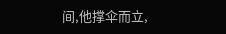间,他撑伞而立,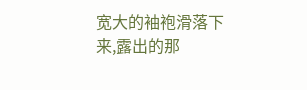宽大的袖袍滑落下来,露出的那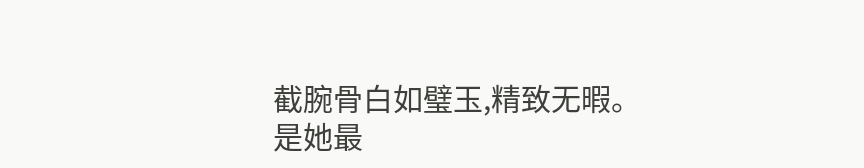截腕骨白如璧玉,精致无暇。
是她最